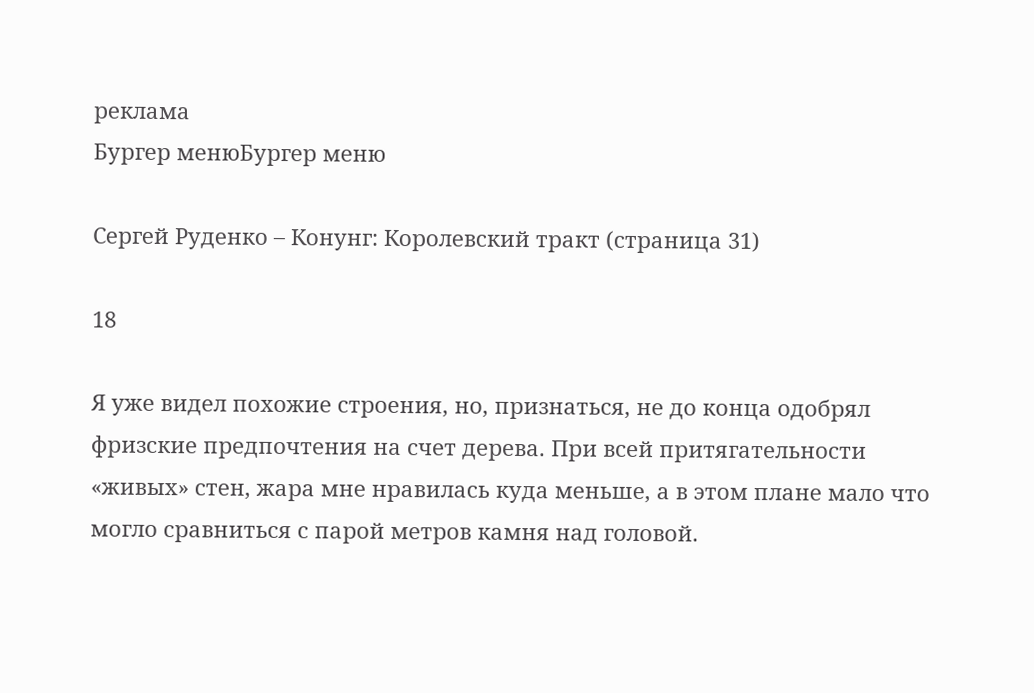реклама
Бургер менюБургер меню

Сергей Руденко – Конунг: Королевский тракт (страница 31)

18

Я уже видел похожие строения, но, признаться, не до конца одобрял фризские предпочтения на счет дерева. При всей притягательности «живых» стен, жара мне нравилась куда меньше, а в этом плане мало что могло сравниться с парой метров камня над головой.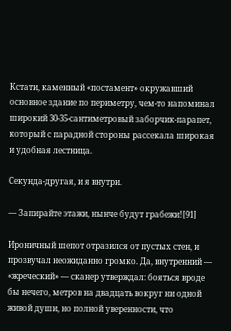Кстати, каменный «постамент» окружавший основное здание по периметру, чем-то напоминал широкий 30-35-сантиметровый заборчик-парапет, который с парадной стороны рассекала широкая и удобная лестница.

Секунда-другая, и я внутри.

— Запирайте этажи, нынче будут грабежи![91]

Ироничный шепот отразился от пустых стен, и прозвучал неожиданно громко. Да, внутренний — «жреческий» — сканер утверждал: бояться вроде бы нечего, метров на двадцать вокруг ни одной живой души, но полной уверенности, что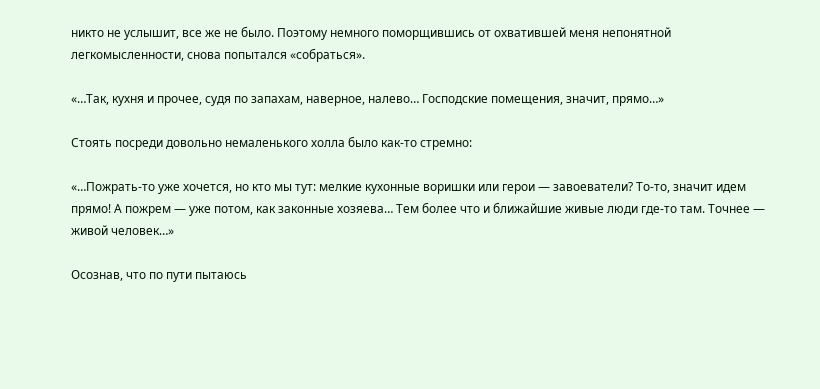никто не услышит, все же не было. Поэтому немного поморщившись от охватившей меня непонятной легкомысленности, снова попытался «собраться».

«…Так, кухня и прочее, судя по запахам, наверное, налево… Господские помещения, значит, прямо…»

Стоять посреди довольно немаленького холла было как-то стремно:

«…Пожрать-то уже хочется, но кто мы тут: мелкие кухонные воришки или герои — завоеватели? То-то, значит идем прямо! А пожрем — уже потом, как законные хозяева… Тем более что и ближайшие живые люди где-то там. Точнее — живой человек…»

Осознав, что по пути пытаюсь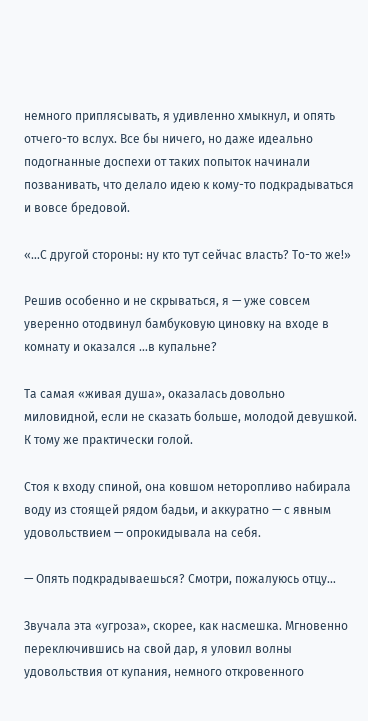немного приплясывать, я удивленно хмыкнул, и опять отчего-то вслух. Все бы ничего, но даже идеально подогнанные доспехи от таких попыток начинали позванивать, что делало идею к кому-то подкрадываться и вовсе бредовой.

«…С другой стороны: ну кто тут сейчас власть? То-то же!»

Решив особенно и не скрываться, я — уже совсем уверенно отодвинул бамбуковую циновку на входе в комнату и оказался …в купальне?

Та самая «живая душа», оказалась довольно миловидной, если не сказать больше, молодой девушкой. К тому же практически голой.

Стоя к входу спиной, она ковшом неторопливо набирала воду из стоящей рядом бадьи, и аккуратно — с явным удовольствием — опрокидывала на себя.

— Опять подкрадываешься? Смотри, пожалуюсь отцу…

Звучала эта «угроза», скорее, как насмешка. Мгновенно переключившись на свой дар, я уловил волны удовольствия от купания, немного откровенного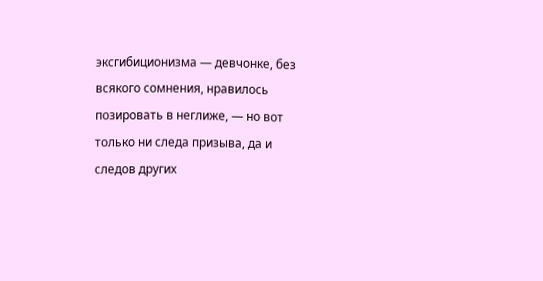эксгибиционизма — девчонке, без всякого сомнения, нравилось позировать в неглиже, — но вот только ни следа призыва, да и следов других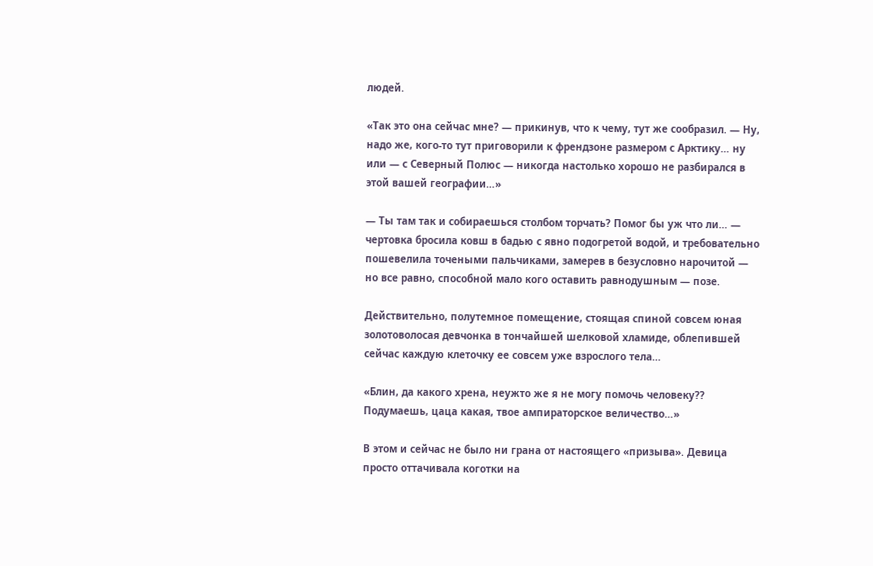людей.

«Так это она сейчас мне? — прикинув, что к чему, тут же сообразил. — Ну, надо же, кого-то тут приговорили к френдзоне размером с Арктику… ну или — с Северный Полюс — никогда настолько хорошо не разбирался в этой вашей географии…»

— Ты там так и собираешься столбом торчать? Помог бы уж что ли… — чертовка бросила ковш в бадью с явно подогретой водой, и требовательно пошевелила точеными пальчиками, замерев в безусловно нарочитой — но все равно, способной мало кого оставить равнодушным — позе.

Действительно, полутемное помещение, стоящая спиной совсем юная золотоволосая девчонка в тончайшей шелковой хламиде, облепившей сейчас каждую клеточку ее совсем уже взрослого тела…

«Блин, да какого хрена, неужто же я не могу помочь человеку?? Подумаешь, цаца какая, твое ампираторское величество…»

В этом и сейчас не было ни грана от настоящего «призыва». Девица просто оттачивала коготки на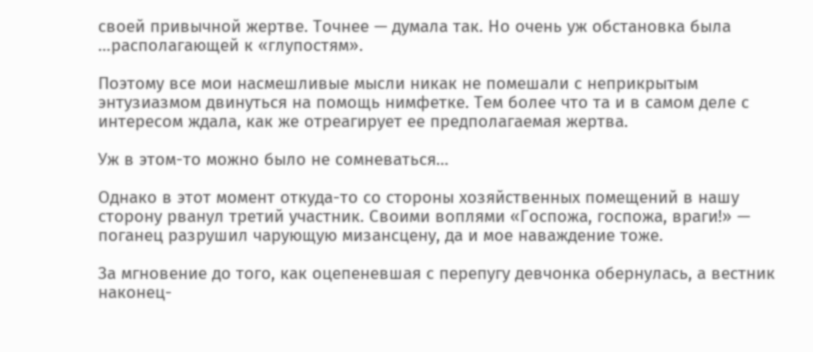своей привычной жертве. Точнее — думала так. Но очень уж обстановка была …располагающей к «глупостям».

Поэтому все мои насмешливые мысли никак не помешали с неприкрытым энтузиазмом двинуться на помощь нимфетке. Тем более что та и в самом деле с интересом ждала, как же отреагирует ее предполагаемая жертва.

Уж в этом-то можно было не сомневаться…

Однако в этот момент откуда-то со стороны хозяйственных помещений в нашу сторону рванул третий участник. Своими воплями «Госпожа, госпожа, враги!» — поганец разрушил чарующую мизансцену, да и мое наваждение тоже.

За мгновение до того, как оцепеневшая с перепугу девчонка обернулась, а вестник наконец-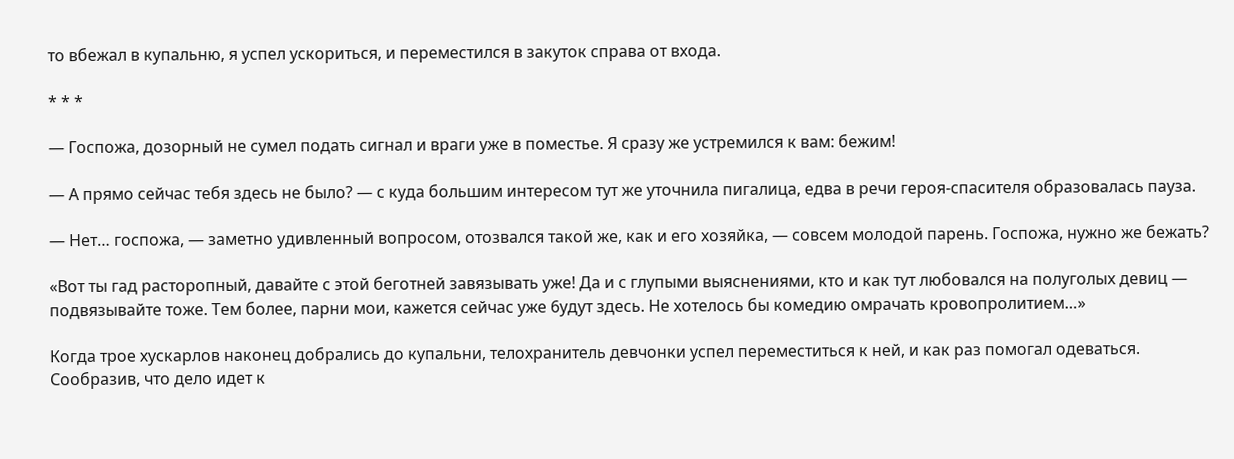то вбежал в купальню, я успел ускориться, и переместился в закуток справа от входа.

* * *

— Госпожа, дозорный не сумел подать сигнал и враги уже в поместье. Я сразу же устремился к вам: бежим!

— А прямо сейчас тебя здесь не было? — с куда большим интересом тут же уточнила пигалица, едва в речи героя-спасителя образовалась пауза.

— Нет… госпожа, — заметно удивленный вопросом, отозвался такой же, как и его хозяйка, — совсем молодой парень. Госпожа, нужно же бежать?

«Вот ты гад расторопный, давайте с этой беготней завязывать уже! Да и с глупыми выяснениями, кто и как тут любовался на полуголых девиц — подвязывайте тоже. Тем более, парни мои, кажется сейчас уже 6удут здесь. Не хотелось бы комедию омрачать кровопролитием…»

Когда трое хускарлов наконец добрались до купальни, телохранитель девчонки успел переместиться к ней, и как раз помогал одеваться. Сообразив, что дело идет к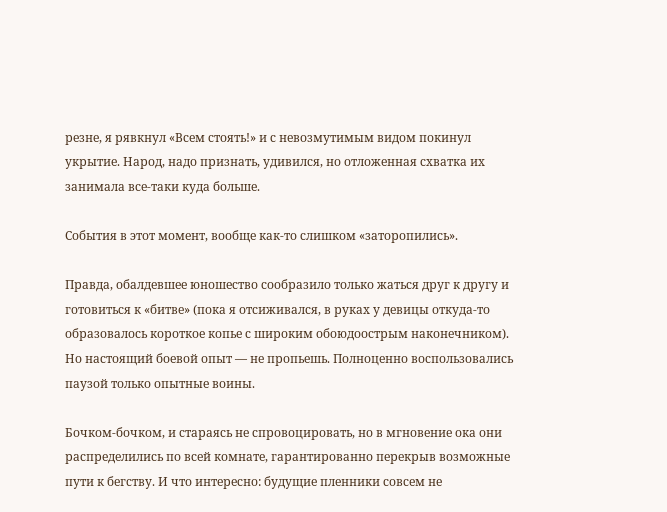резне, я рявкнул «Всем стоять!» и с невозмутимым видом покинул укрытие. Народ, надо признать, удивился, но отложенная схватка их занимала все-таки куда больше.

События в этот момент, вообще как-то слишком «заторопились».

Правда, обалдевшее юношество сообразило только жаться друг к другу и готовиться к «битве» (пока я отсиживался, в руках у девицы откуда-то образовалось короткое копье с широким обоюдоострым наконечником). Но настоящий боевой опыт — не пропьешь. Полноценно воспользовались паузой только опытные воины.

Бочком-бочком, и стараясь не спровоцировать, но в мгновение ока они распределились по всей комнате, гарантированно перекрыв возможные пути к бегству. И что интересно: будущие пленники совсем не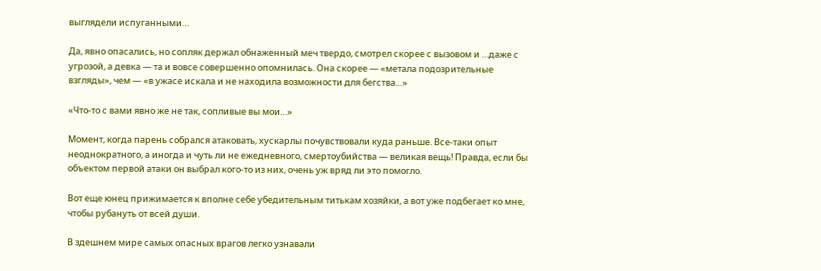выглядели испуганными…

Да, явно опасались, но сопляк держал обнаженный меч твердо, смотрел скорее с вызовом и …даже с угрозой, а девка — та и вовсе совершенно опомнилась. Она скорее — «метала подозрительные взгляды», чем — «в ужасе искала и не находила возможности для бегства…»

«Что-то с вами явно же не так, сопливые вы мои…»

Момент, когда парень собрался атаковать, хускарлы почувствовали куда раньше. Все-таки опыт неоднократного, а иногда и чуть ли не ежедневного, смертоубийства — великая вещь! Правда, если бы объектом первой атаки он выбрал кого-то из них, очень уж вряд ли это помогло.

Вот еще юнец прижимается к вполне себе убедительным титькам хозяйки, а вот уже подбегает ко мне, чтобы рубануть от всей души.

В здешнем мире самых опасных врагов легко узнавали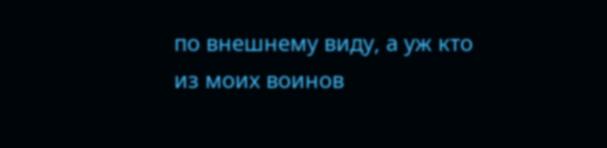по внешнему виду, а уж кто из моих воинов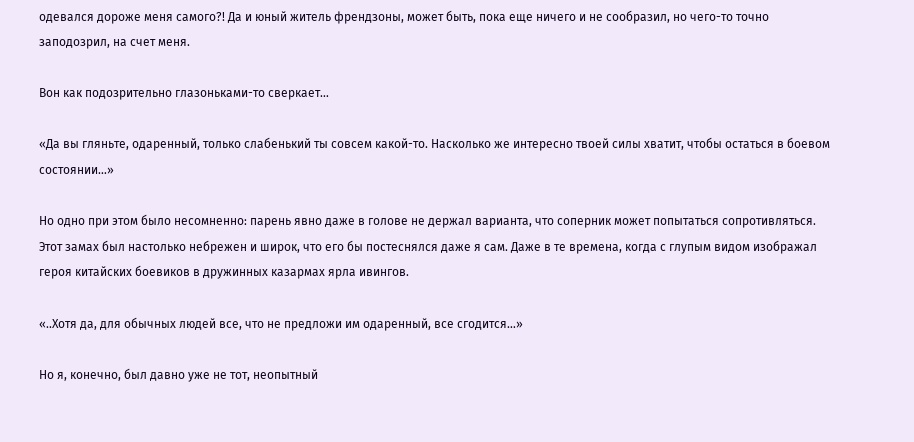одевался дороже меня самого?! Да и юный житель френдзоны, может быть, пока еще ничего и не сообразил, но чего-то точно заподозрил, на счет меня.

Вон как подозрительно глазоньками-то сверкает…

«Да вы гляньте, одаренный, только слабенький ты совсем какой-то. Насколько же интересно твоей силы хватит, чтобы остаться в боевом состоянии…»

Но одно при этом было несомненно: парень явно даже в голове не держал варианта, что соперник может попытаться сопротивляться. Этот замах был настолько небрежен и широк, что его бы постеснялся даже я сам. Даже в те времена, когда с глупым видом изображал героя китайских боевиков в дружинных казармах ярла ивингов.

«..Хотя да, для обычных людей все, что не предложи им одаренный, все сгодится…»

Но я, конечно, был давно уже не тот, неопытный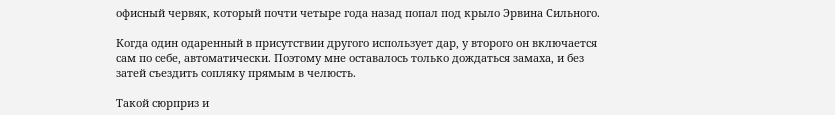офисный червяк, который почти четыре года назад попал под крыло Эрвина Сильного.

Когда один одаренный в присутствии другого использует дар, у второго он включается сам по себе, автоматически. Поэтому мне оставалось только дождаться замаха, и без затей съездить сопляку прямым в челюсть.

Такой сюрприз и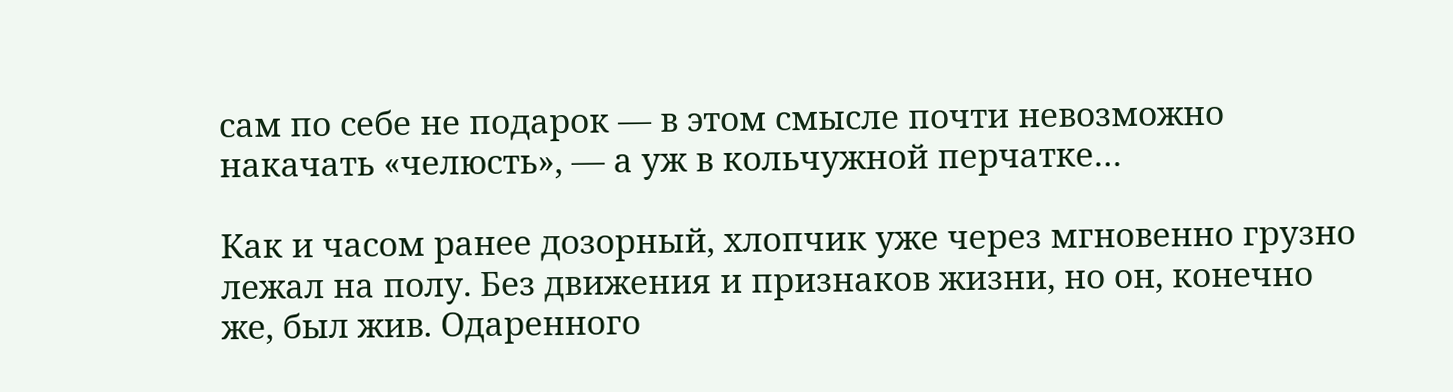сам по себе не подарок — в этом смысле почти невозможно накачать «челюсть», — а уж в кольчужной перчатке…

Как и часом ранее дозорный, хлопчик уже через мгновенно грузно лежал на полу. Без движения и признаков жизни, но он, конечно же, был жив. Одаренного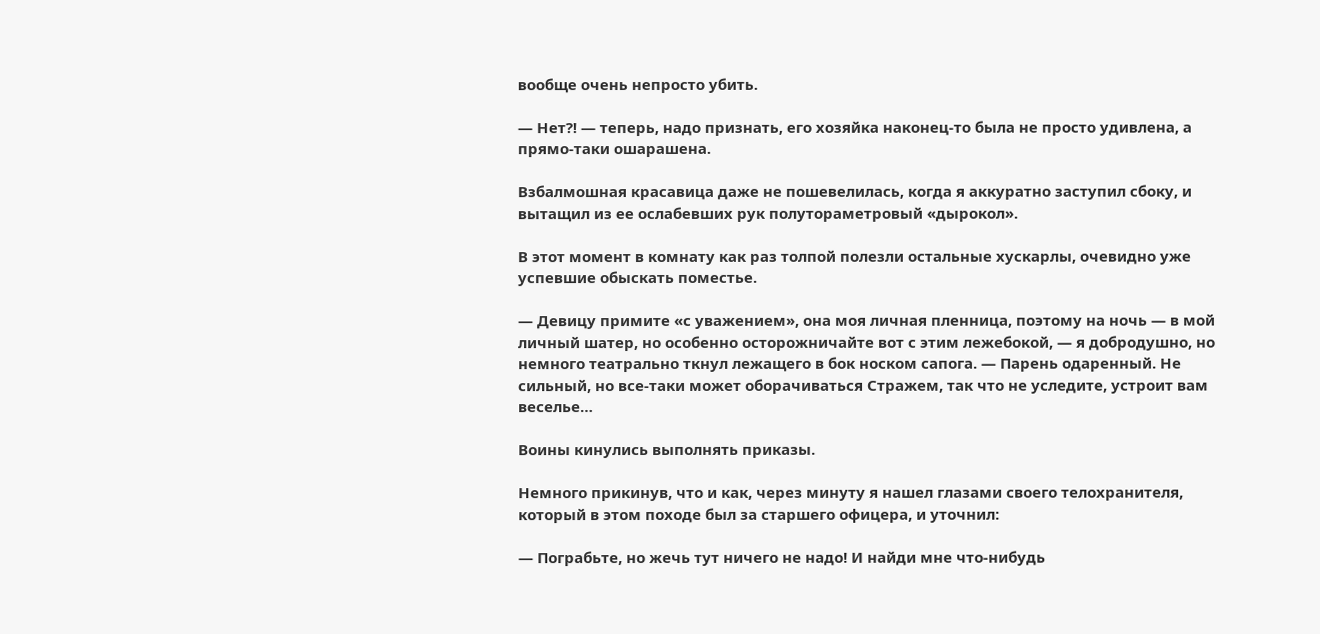вообще очень непросто убить.

— Нет?! — теперь, надо признать, его хозяйка наконец-то была не просто удивлена, а прямо-таки ошарашена.

Взбалмошная красавица даже не пошевелилась, когда я аккуратно заступил сбоку, и вытащил из ее ослабевших рук полутораметровый «дырокол».

В этот момент в комнату как раз толпой полезли остальные хускарлы, очевидно уже успевшие обыскать поместье.

— Девицу примите «с уважением», она моя личная пленница, поэтому на ночь — в мой личный шатер, но особенно осторожничайте вот с этим лежебокой, — я добродушно, но немного театрально ткнул лежащего в бок носком сапога. — Парень одаренный. Не сильный, но все-таки может оборачиваться Стражем, так что не уследите, устроит вам веселье…

Воины кинулись выполнять приказы.

Немного прикинув, что и как, через минуту я нашел глазами своего телохранителя, который в этом походе был за старшего офицера, и уточнил:

— Пограбьте, но жечь тут ничего не надо! И найди мне что-нибудь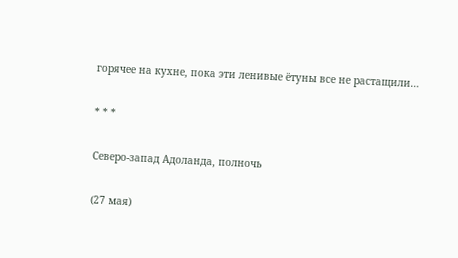горячее на кухне, пока эти ленивые ётуны все не растащили…

* * *

Северо-запад Адоланда, полночь

(27 мая)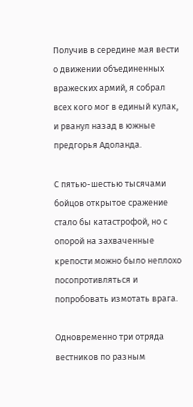Получив в середине мая вести о движении объединенных вражеских армий, я собрал всех кого мог в единый кулак, и рванул назад в южные предгорья Адоланда.

С пятью-шестью тысячами бойцов открытое сражение стало бы катастрофой, но с опорой на захваченные крепости можно было неплохо посопротивляться и попробовать измотать врага.

Одновременно три отряда вестников по разным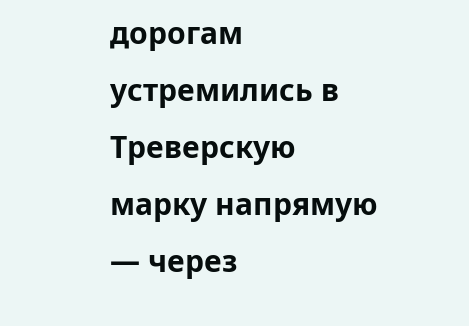дорогам устремились в Треверскую марку напрямую — через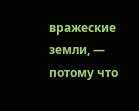вражеские земли, — потому что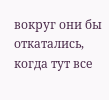вокруг они бы откатались, когда тут все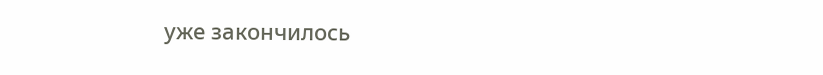уже закончилось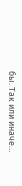бы. Так или иначе…